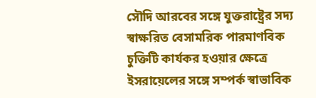সৌদি আরবের সঙ্গে যুক্তরাষ্ট্রের সদ্য স্বাক্ষরিত বেসামরিক পারমাণবিক চুক্তিটি কার্যকর হওয়ার ক্ষেত্রে ইসরায়েলের সঙ্গে সম্পর্ক স্বাভাবিক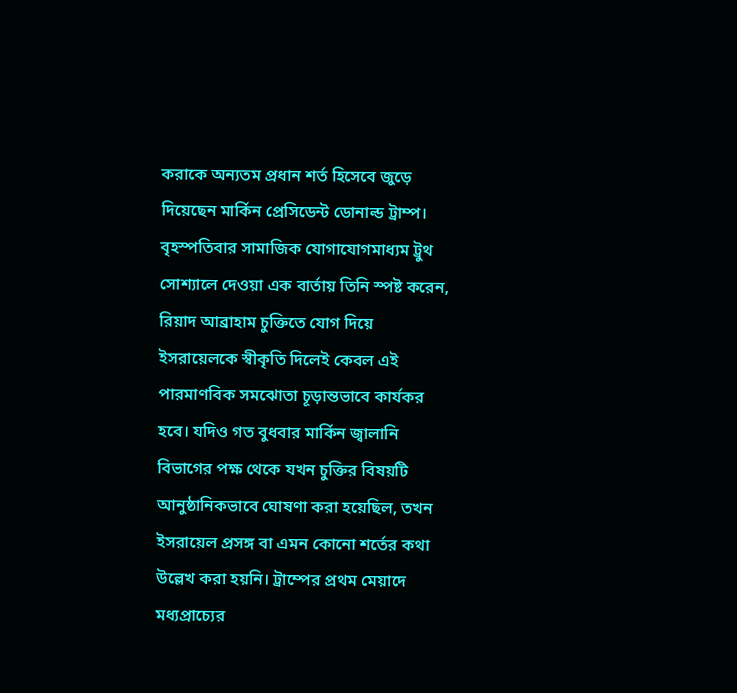করাকে অন্যতম প্রধান শর্ত হিসেবে জুড়ে দিয়েছেন মার্কিন প্রেসিডেন্ট ডোনাল্ড ট্রাম্প। বৃহস্পতিবার সামাজিক যোগাযোগমাধ্যম ট্রুথ সোশ্যালে দেওয়া এক বার্তায় তিনি স্পষ্ট করেন, রিয়াদ আব্রাহাম চুক্তিতে যোগ দিয়ে ইসরায়েলকে স্বীকৃতি দিলেই কেবল এই পারমাণবিক সমঝোতা চূড়ান্তভাবে কার্যকর হবে। যদিও গত বুধবার মার্কিন জ্বালানি বিভাগের পক্ষ থেকে যখন চুক্তির বিষয়টি আনুষ্ঠানিকভাবে ঘোষণা করা হয়েছিল, তখন ইসরায়েল প্রসঙ্গ বা এমন কোনো শর্তের কথা উল্লেখ করা হয়নি। ট্রাম্পের প্রথম মেয়াদে মধ্যপ্রাচ্যের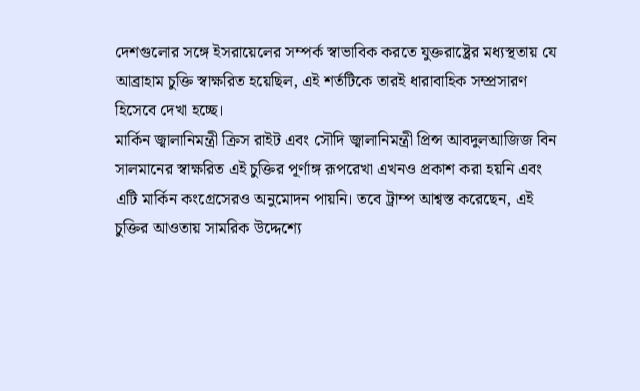দেশগুলোর সঙ্গে ইসরায়েলের সম্পর্ক স্বাভাবিক করতে যুক্তরাষ্ট্রের মধ্যস্থতায় যে আব্রাহাম চুক্তি স্বাক্ষরিত হয়েছিল, এই শর্তটিকে তারই ধারাবাহিক সম্প্রসারণ হিসেবে দেখা হচ্ছে।
মার্কিন জ্বালানিমন্ত্রী ক্রিস রাইট এবং সৌদি জ্বালানিমন্ত্রী প্রিন্স আবদুলআজিজ বিন সালমানের স্বাক্ষরিত এই চুক্তির পূর্ণাঙ্গ রূপরেখা এখনও প্রকাশ করা হয়নি এবং এটি মার্কিন কংগ্রেসেরও অনুমোদন পায়নি। তবে ট্রাম্প আশ্বস্ত করেছেন, এই চুক্তির আওতায় সামরিক উদ্দেশ্যে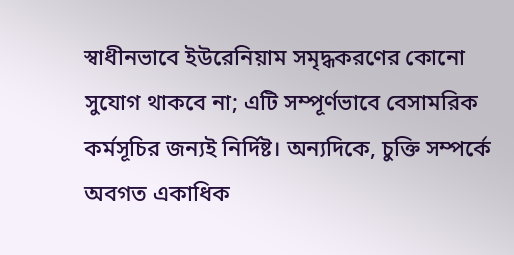স্বাধীনভাবে ইউরেনিয়াম সমৃদ্ধকরণের কোনো সুযোগ থাকবে না; এটি সম্পূর্ণভাবে বেসামরিক কর্মসূচির জন্যই নির্দিষ্ট। অন্যদিকে, চুক্তি সম্পর্কে অবগত একাধিক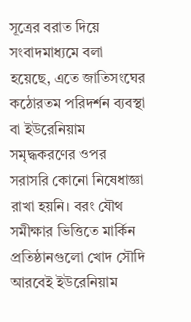সূত্রের বরাত দিয়ে সংবাদমাধ্যমে বলা হয়েছে, এতে জাতিসংঘের কঠোরতম পরিদর্শন ব্যবস্থা বা ইউরেনিয়াম সমৃদ্ধকরণের ওপর সরাসরি কোনো নিষেধাজ্ঞা রাখা হয়নি। বরং যৌথ সমীক্ষার ভিত্তিতে মার্কিন প্রতিষ্ঠানগুলো খোদ সৌদি আরবেই ইউরেনিয়াম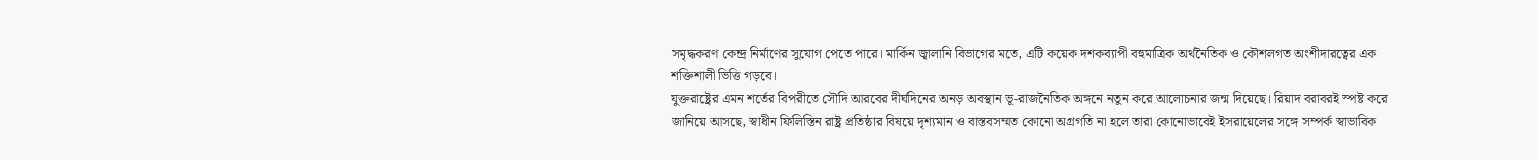সমৃদ্ধকরণ কেন্দ্র নির্মাণের সুযোগ পেতে পারে। মার্কিন জ্বালানি বিভাগের মতে, এটি কয়েক দশকব্যাপী বহুমাত্রিক অর্থনৈতিক ও কৌশলগত অংশীদারত্বের এক শক্তিশালী ভিত্তি গড়বে।
যুক্তরাষ্ট্রের এমন শর্তের বিপরীতে সৌদি আরবের দীর্ঘদিনের অনড় অবস্থান ভূ-রাজনৈতিক অঙ্গনে নতুন করে আলোচনার জন্ম দিয়েছে। রিয়াদ বরাবরই স্পষ্ট করে জানিয়ে আসছে, স্বাধীন ফিলিস্তিন রাষ্ট্র প্রতিষ্ঠার বিষয়ে দৃশ্যমান ও বাস্তবসম্মত কোনো অগ্রগতি না হলে তারা কোনোভাবেই ইসরায়েলের সঙ্গে সম্পর্ক স্বাভাবিক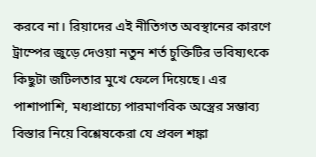করবে না। রিয়াদের এই নীতিগত অবস্থানের কারণে ট্রাম্পের জুড়ে দেওয়া নতুন শর্ত চুক্তিটির ভবিষ্যৎকে কিছুটা জটিলতার মুখে ফেলে দিয়েছে। এর পাশাপাশি, মধ্যপ্রাচ্যে পারমাণবিক অস্ত্রের সম্ভাব্য বিস্তার নিয়ে বিশ্লেষকেরা যে প্রবল শঙ্কা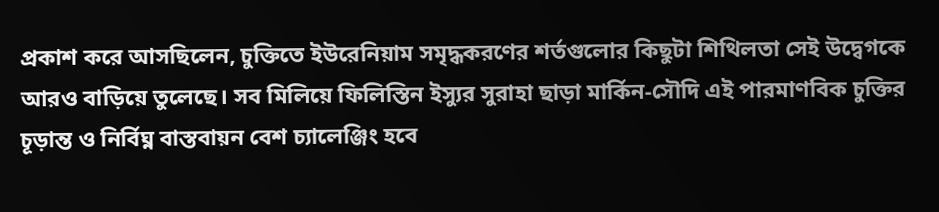প্রকাশ করে আসছিলেন, চুক্তিতে ইউরেনিয়াম সমৃদ্ধকরণের শর্তগুলোর কিছুটা শিথিলতা সেই উদ্বেগকে আরও বাড়িয়ে তুলেছে। সব মিলিয়ে ফিলিস্তিন ইস্যুর সুরাহা ছাড়া মার্কিন-সৌদি এই পারমাণবিক চুক্তির চূড়ান্ত ও নির্বিঘ্ন বাস্তবায়ন বেশ চ্যালেঞ্জিং হবে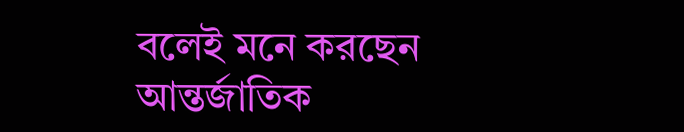বলেই মনে করছেন আন্তর্জাতিক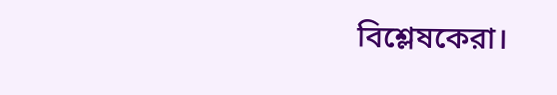বিশ্লেষকেরা।